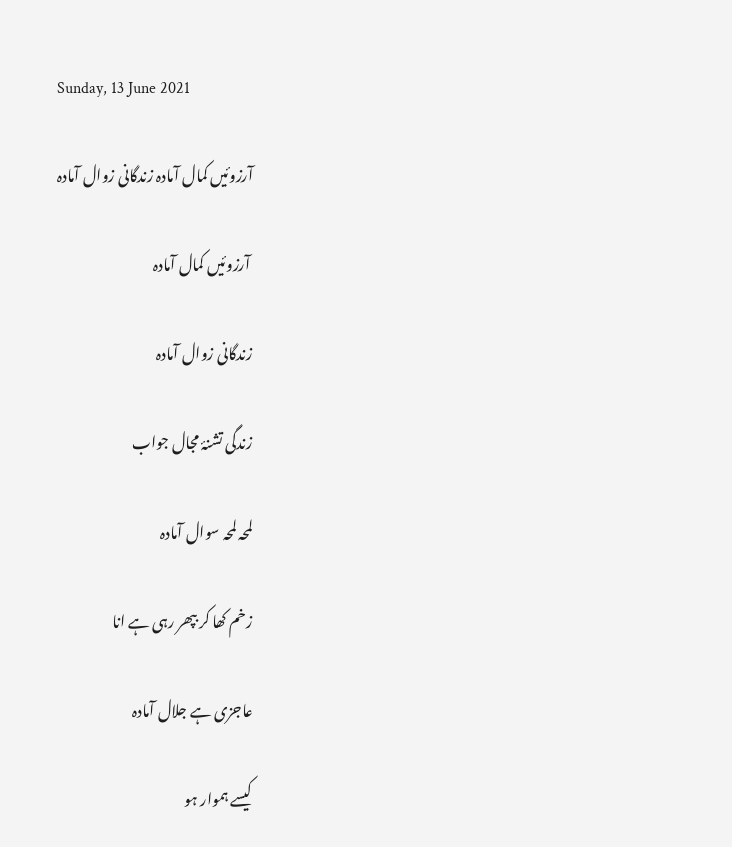Sunday, 13 June 2021

آرزوئیں کمال آمادہ زندگانی زوال آمادہ

 آرزوئیں کمال آمادہ

زندگانی زوال آمادہ

زندگی تشنۂ مجال جواب

لمحہ لمحہ سوال آمادہ

زخم کھا کر بپھر رہی ہے انا

عاجزی ہے جلال آمادہ

کیسے ہموار ہو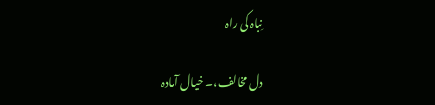نِباہ کی راہ

دل مخالف،۔ خیال آمادہ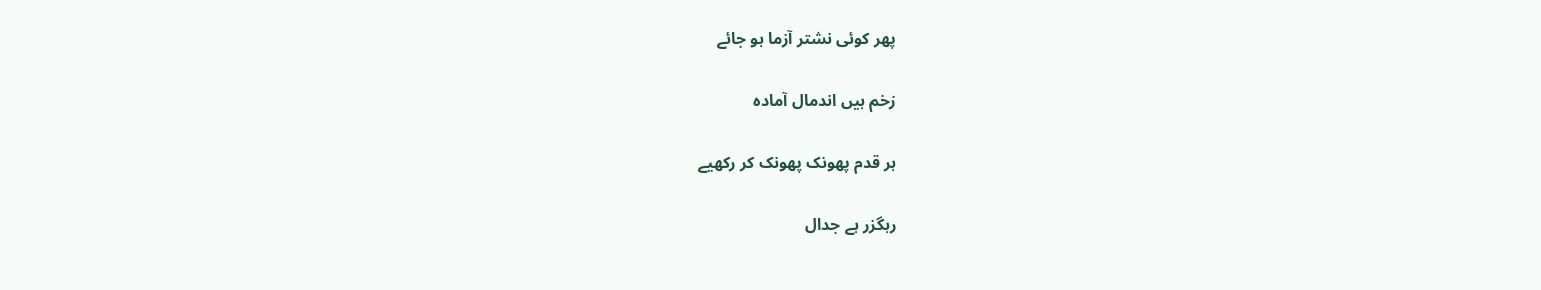پھر کوئی نشتر آزما ہو جائے

زخم ہیں اندمال آمادہ

ہر قدم پھونک پھونک کر رکھیے

رہگزر ہے جدال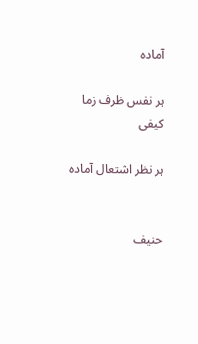آمادہ

ہر نفس ظرف زما کیفی

ہر نظر اشتعال آمادہ


حنیف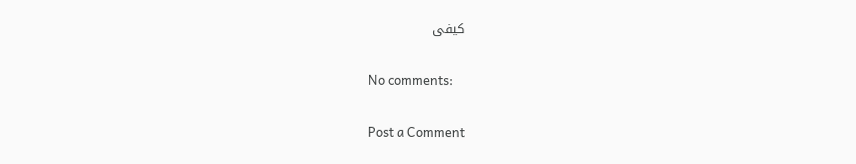کیفی

No comments:

Post a Comment